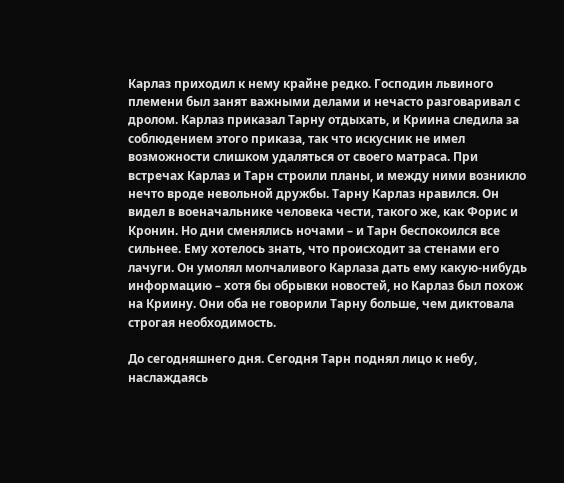Карлаз приходил к нему крайне редко. Господин львиного племени был занят важными делами и нечасто разговаривал с дролом. Карлаз приказал Тарну отдыхать, и Криина следила за соблюдением этого приказа, так что искусник не имел возможности слишком удаляться от своего матраса. При встречах Карлаз и Тарн строили планы, и между ними возникло нечто вроде невольной дружбы. Тарну Карлаз нравился. Он видел в военачальнике человека чести, такого же, как Форис и Кронин. Но дни сменялись ночами – и Тарн беспокоился все сильнее. Ему хотелось знать, что происходит за стенами его лачуги. Он умолял молчаливого Карлаза дать ему какую-нибудь информацию – хотя бы обрывки новостей, но Карлаз был похож на Криину. Они оба не говорили Тарну больше, чем диктовала строгая необходимость.

До сегодняшнего дня. Сегодня Тарн поднял лицо к небу, наслаждаясь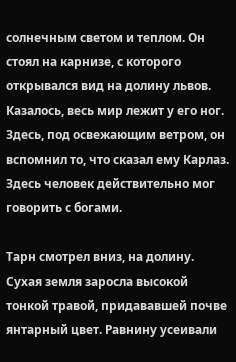солнечным светом и теплом. Он стоял на карнизе, с которого открывался вид на долину львов. Казалось, весь мир лежит у его ног. Здесь, под освежающим ветром, он вспомнил то, что сказал ему Карлаз. Здесь человек действительно мог говорить с богами.

Тарн смотрел вниз, на долину. Сухая земля заросла высокой тонкой травой, придававшей почве янтарный цвет. Равнину усеивали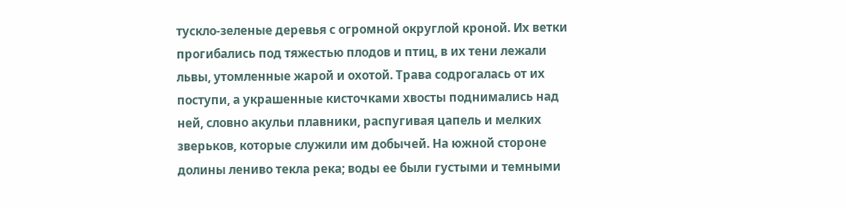тускло-зеленые деревья с огромной округлой кроной. Их ветки прогибались под тяжестью плодов и птиц, в их тени лежали львы, утомленные жарой и охотой. Трава содрогалась от их поступи, а украшенные кисточками хвосты поднимались над ней, словно акульи плавники, распугивая цапель и мелких зверьков, которые служили им добычей. На южной стороне долины лениво текла река; воды ее были густыми и темными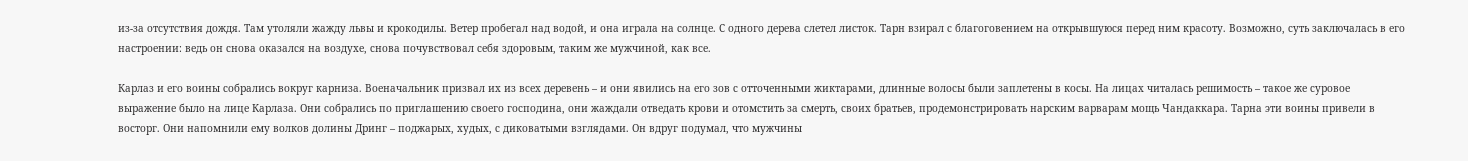из-за отсутствия дождя. Там утоляли жажду львы и крокодилы. Ветер пробегал над водой, и она играла на солнце. С одного дерева слетел листок. Тарн взирал с благоговением на открывшуюся перед ним красоту. Возможно, суть заключалась в его настроении: ведь он снова оказался на воздухе, снова почувствовал себя здоровым, таким же мужчиной, как все.

Карлаз и его воины собрались вокруг карниза. Военачальник призвал их из всех деревень – и они явились на его зов с отточенными жиктарами, длинные волосы были заплетены в косы. На лицах читалась решимость – такое же суровое выражение было на лице Карлаза. Они собрались по приглашению своего господина, они жаждали отведать крови и отомстить за смерть, своих братьев, продемонстрировать нарским варварам мощь Чандаккара. Тарна эти воины привели в восторг. Они напомнили ему волков долины Дринг – поджарых, худых, с диковатыми взглядами. Он вдруг подумал, что мужчины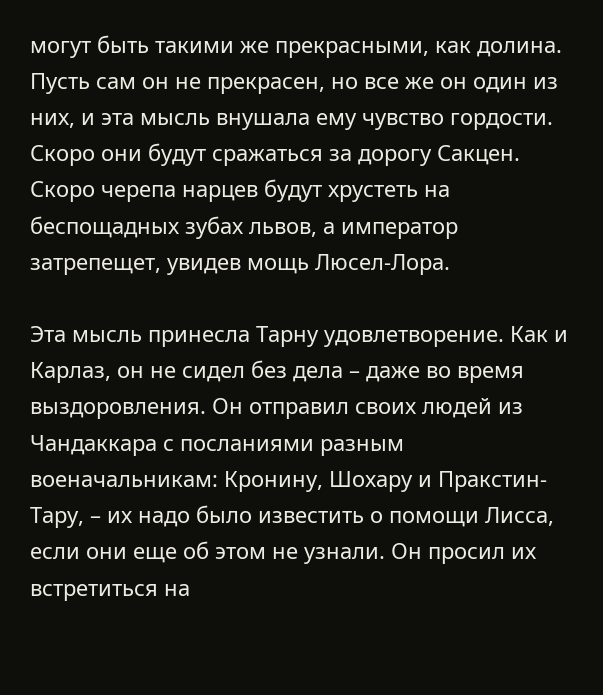могут быть такими же прекрасными, как долина. Пусть сам он не прекрасен, но все же он один из них, и эта мысль внушала ему чувство гордости. Скоро они будут сражаться за дорогу Сакцен. Скоро черепа нарцев будут хрустеть на беспощадных зубах львов, а император затрепещет, увидев мощь Люсел-Лора.

Эта мысль принесла Тарну удовлетворение. Как и Карлаз, он не сидел без дела – даже во время выздоровления. Он отправил своих людей из Чандаккара с посланиями разным военачальникам: Кронину, Шохару и Пракстин-Тару, – их надо было известить о помощи Лисса, если они еще об этом не узнали. Он просил их встретиться на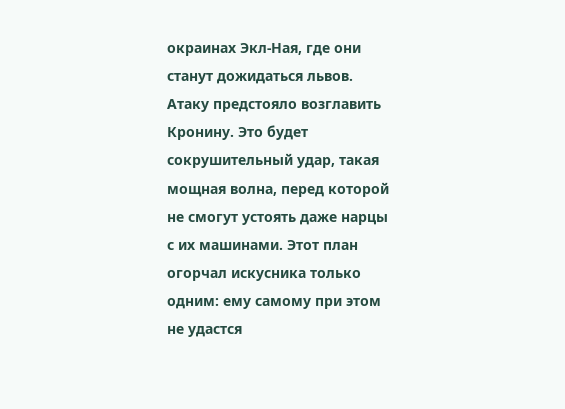окраинах Экл-Ная, где они станут дожидаться львов. Атаку предстояло возглавить Кронину. Это будет сокрушительный удар, такая мощная волна, перед которой не смогут устоять даже нарцы с их машинами. Этот план огорчал искусника только одним: ему самому при этом не удастся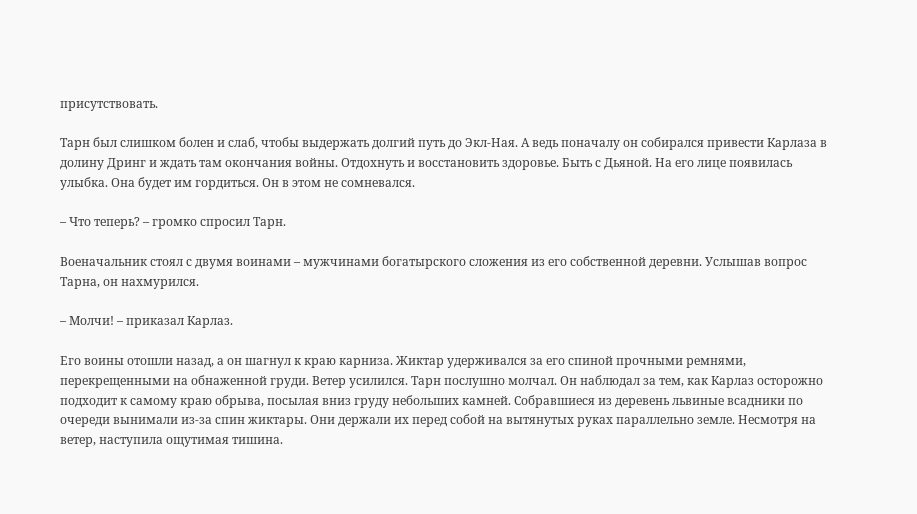присутствовать.

Тарн был слишком болен и слаб, чтобы выдержать долгий путь до Экл-Ная. А ведь поначалу он собирался привести Карлаза в долину Дринг и ждать там окончания войны. Отдохнуть и восстановить здоровье. Быть с Дьяной. На его лице появилась улыбка. Она будет им гордиться. Он в этом не сомневался.

– Что теперь? – громко спросил Тарн.

Военачальник стоял с двумя воинами – мужчинами богатырского сложения из его собственной деревни. Услышав вопрос Тарна, он нахмурился.

– Молчи! – приказал Карлаз.

Его воины отошли назад, а он шагнул к краю карниза. Жиктар удерживался за его спиной прочными ремнями, перекрещенными на обнаженной груди. Ветер усилился. Тарн послушно молчал. Он наблюдал за тем, как Карлаз осторожно подходит к самому краю обрыва, посылая вниз груду небольших камней. Собравшиеся из деревень львиные всадники по очереди вынимали из-за спин жиктары. Они держали их перед собой на вытянутых руках параллельно земле. Несмотря на ветер, наступила ощутимая тишина.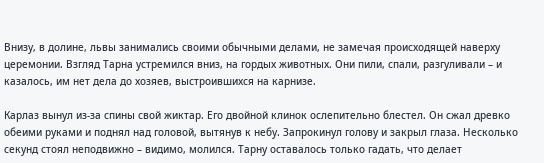Внизу, в долине, львы занимались своими обычными делами, не замечая происходящей наверху церемонии. Взгляд Тарна устремился вниз, на гордых животных. Они пили, спали, разгуливали – и казалось, им нет дела до хозяев, выстроившихся на карнизе.

Карлаз вынул из-за спины свой жиктар. Его двойной клинок ослепительно блестел. Он сжал древко обеими руками и поднял над головой, вытянув к небу. Запрокинул голову и закрыл глаза. Несколько секунд стоял неподвижно – видимо, молился. Тарну оставалось только гадать, что делает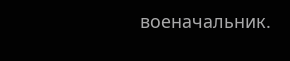военачальник.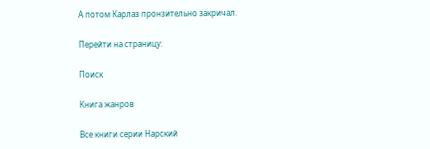А потом Карлаз пронзительно закричал.

Перейти на страницу:

Поиск

Книга жанров

Все книги серии Нарский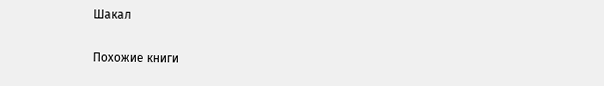Шакал

Похожие книги